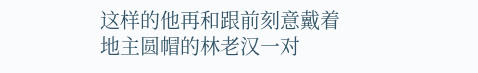这样的他再和跟前刻意戴着地主圆帽的林老汉一对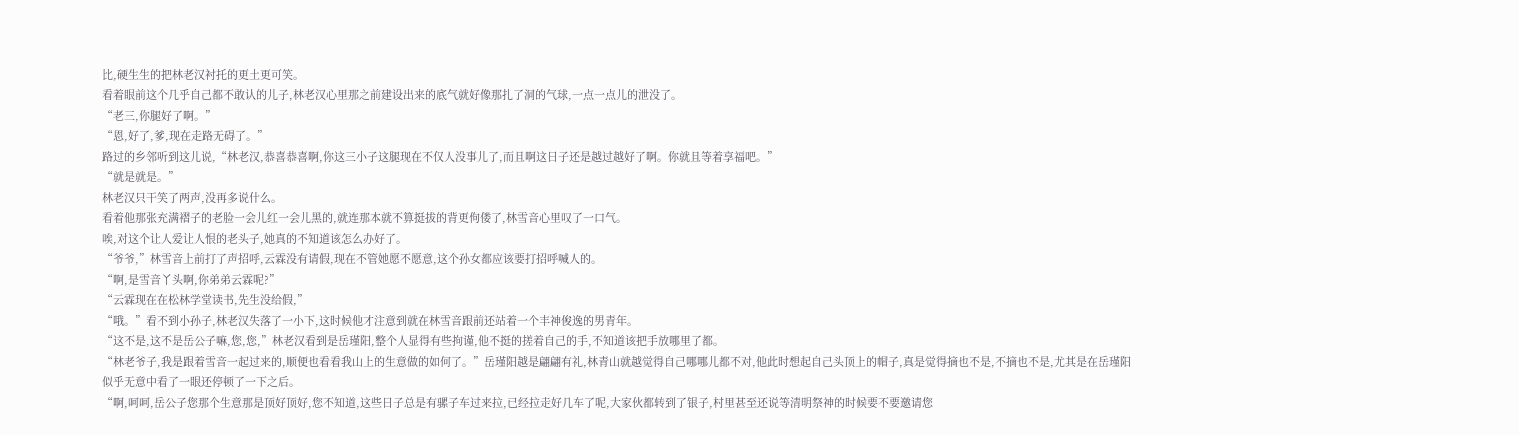比,硬生生的把林老汉衬托的更土更可笑。
看着眼前这个几乎自己都不敢认的儿子,林老汉心里那之前建设出来的底气就好像那扎了洞的气球,一点一点儿的泄没了。
“老三,你腿好了啊。”
“恩,好了,爹,现在走路无碍了。”
路过的乡邻听到这儿说,“林老汉,恭喜恭喜啊,你这三小子这腿现在不仅人没事儿了,而且啊这日子还是越过越好了啊。你就且等着享福吧。”
“就是就是。”
林老汉只干笑了两声,没再多说什么。
看着他那张充满褶子的老脸一会儿红一会儿黑的,就连那本就不算挺拔的背更佝偻了,林雪音心里叹了一口气。
唉,对这个让人爱让人恨的老头子,她真的不知道该怎么办好了。
“爷爷,”林雪音上前打了声招呼,云霖没有请假,现在不管她愿不愿意,这个孙女都应该要打招呼喊人的。
“啊,是雪音丫头啊,你弟弟云霖呢?”
“云霖现在在松林学堂读书,先生没给假,”
“哦。”看不到小孙子,林老汉失落了一小下,这时候他才注意到就在林雪音跟前还站着一个丰神俊逸的男青年。
“这不是,这不是岳公子嘛,您,您,”林老汉看到是岳瑾阳,整个人显得有些拘谨,他不挺的搓着自己的手,不知道该把手放哪里了都。
“林老爷子,我是跟着雪音一起过来的,顺便也看看我山上的生意做的如何了。”岳瑾阳越是翩翩有礼,林青山就越觉得自己哪哪儿都不对,他此时想起自己头顶上的帽子,真是觉得摘也不是,不摘也不是,尤其是在岳瑾阳似乎无意中看了一眼还停顿了一下之后。
“啊,呵呵,岳公子您那个生意那是顶好顶好,您不知道,这些日子总是有骡子车过来拉,已经拉走好几车了呢,大家伙都转到了银子,村里甚至还说等清明祭神的时候要不要邀请您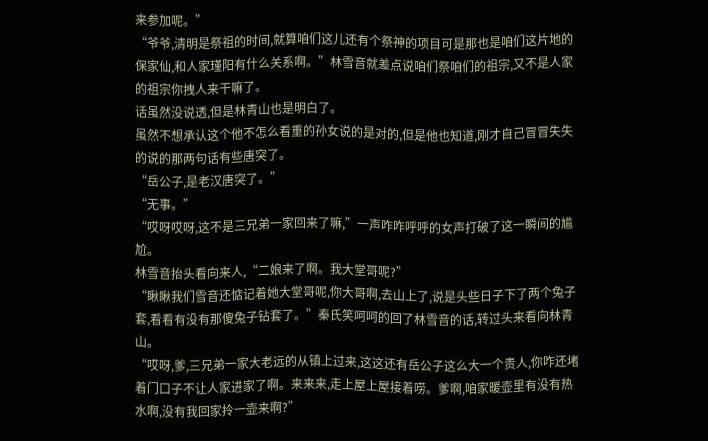来参加呢。”
“爷爷,清明是祭祖的时间,就算咱们这儿还有个祭神的项目可是那也是咱们这片地的保家仙,和人家瑾阳有什么关系啊。”林雪音就差点说咱们祭咱们的祖宗,又不是人家的祖宗你拽人来干嘛了。
话虽然没说透,但是林青山也是明白了。
虽然不想承认这个他不怎么看重的孙女说的是对的,但是他也知道,刚才自己冒冒失失的说的那两句话有些唐突了。
“岳公子,是老汉唐突了。”
“无事。”
“哎呀哎呀,这不是三兄弟一家回来了嘛,”一声咋咋呼呼的女声打破了这一瞬间的尴尬。
林雪音抬头看向来人,“二娘来了啊。我大堂哥呢?”
“瞅瞅我们雪音还惦记着她大堂哥呢,你大哥啊,去山上了,说是头些日子下了两个兔子套,看看有没有那傻兔子钻套了。”秦氏笑呵呵的回了林雪音的话,转过头来看向林青山。
“哎呀,爹,三兄弟一家大老远的从镇上过来,这这还有岳公子这么大一个贵人,你咋还堵着门口子不让人家进家了啊。来来来,走上屋上屋接着唠。爹啊,咱家暖壶里有没有热水啊,没有我回家拎一壶来啊?”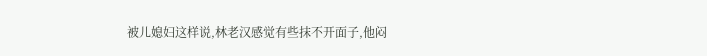被儿媳妇这样说,林老汉感觉有些抹不开面子,他闷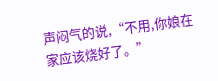声闷气的说,“不用,你娘在家应该烧好了。”